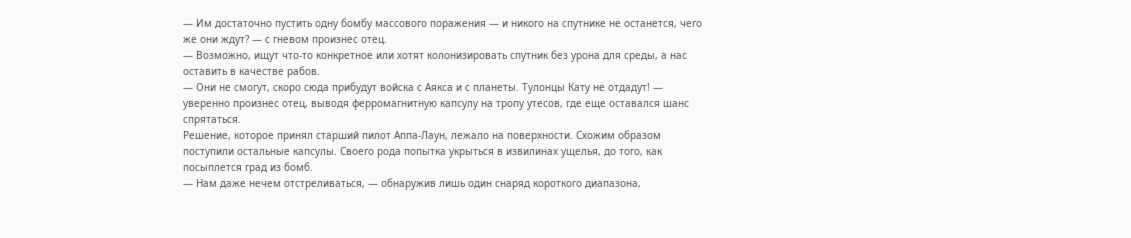— Им достаточно пустить одну бомбу массового поражения — и никого на спутнике не останется, чего же они ждут? — с гневом произнес отец.
— Возможно, ищут что-то конкретное или хотят колонизировать спутник без урона для среды, а нас оставить в качестве рабов.
— Они не смогут, скоро сюда прибудут войска с Аякса и с планеты. Тулонцы Кату не отдадут! — уверенно произнес отец, выводя ферромагнитную капсулу на тропу утесов, где еще оставался шанс спрятаться.
Решение, которое принял старший пилот Аппа-Лаун, лежало на поверхности. Схожим образом поступили остальные капсулы. Своего рода попытка укрыться в извилинах ущелья, до того, как посыплется град из бомб.
— Нам даже нечем отстреливаться, — обнаружив лишь один снаряд короткого диапазона,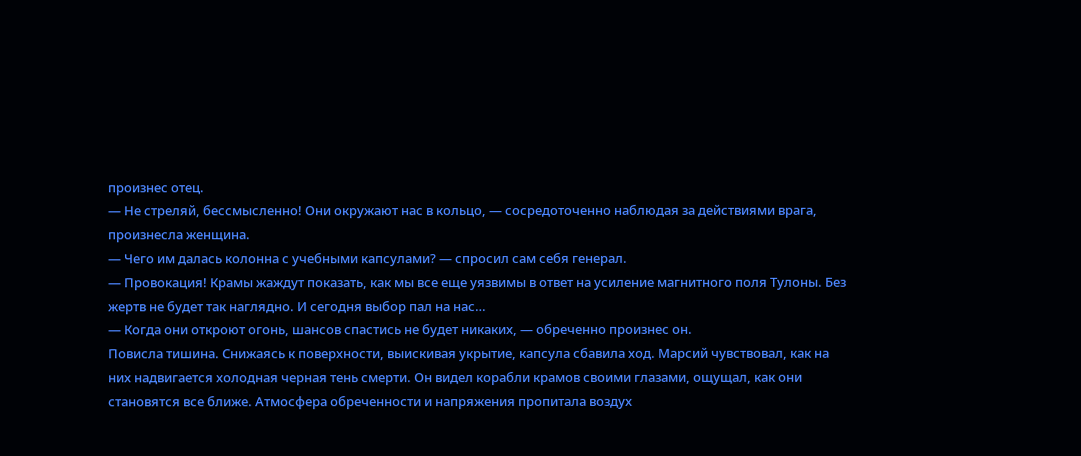произнес отец.
— Не стреляй, бессмысленно! Они окружают нас в кольцо, — сосредоточенно наблюдая за действиями врага, произнесла женщина.
— Чего им далась колонна с учебными капсулами? — спросил сам себя генерал.
— Провокация! Крамы жаждут показать, как мы все еще уязвимы в ответ на усиление магнитного поля Тулоны. Без жертв не будет так наглядно. И сегодня выбор пал на нас…
— Когда они откроют огонь, шансов спастись не будет никаких, — обреченно произнес он.
Повисла тишина. Снижаясь к поверхности, выискивая укрытие, капсула сбавила ход. Марсий чувствовал, как на них надвигается холодная черная тень смерти. Он видел корабли крамов своими глазами, ощущал, как они становятся все ближе. Атмосфера обреченности и напряжения пропитала воздух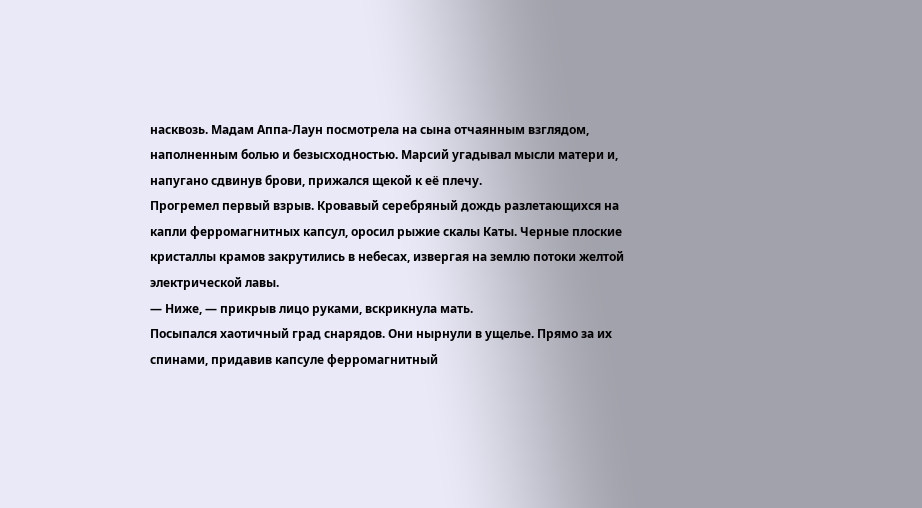насквозь. Мадам Аппа-Лаун посмотрела на сына отчаянным взглядом, наполненным болью и безысходностью. Марсий угадывал мысли матери и, напугано сдвинув брови, прижался щекой к её плечу.
Прогремел первый взрыв. Кровавый серебряный дождь разлетающихся на капли ферромагнитных капсул, оросил рыжие скалы Каты. Черные плоские кристаллы крамов закрутились в небесах, извергая на землю потоки желтой электрической лавы.
— Ниже, — прикрыв лицо руками, вскрикнула мать.
Посыпался хаотичный град снарядов. Они нырнули в ущелье. Прямо за их спинами, придавив капсуле ферромагнитный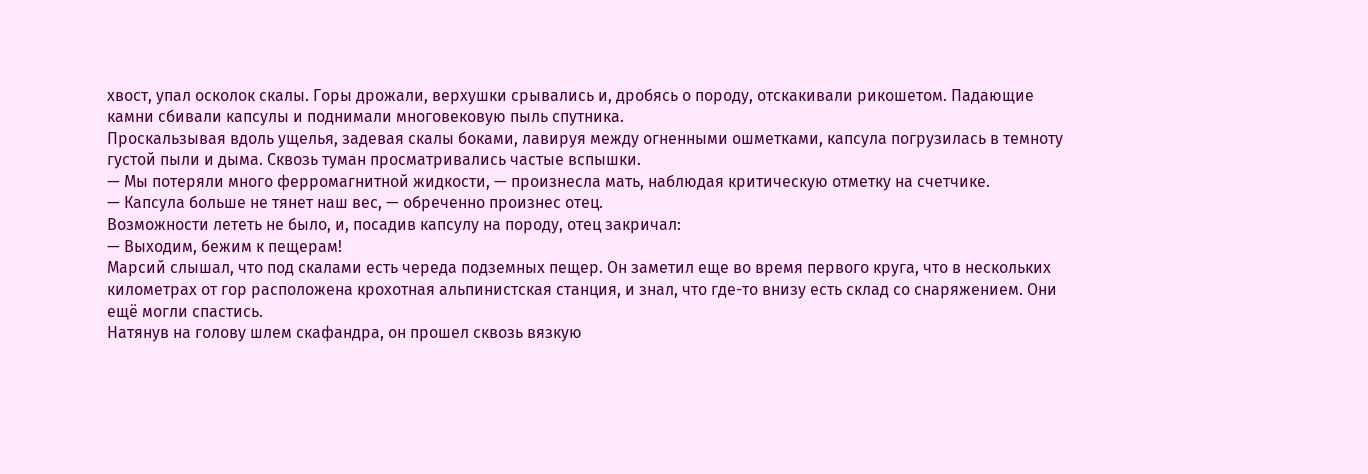хвост, упал осколок скалы. Горы дрожали, верхушки срывались и, дробясь о породу, отскакивали рикошетом. Падающие камни сбивали капсулы и поднимали многовековую пыль спутника.
Проскальзывая вдоль ущелья, задевая скалы боками, лавируя между огненными ошметками, капсула погрузилась в темноту густой пыли и дыма. Сквозь туман просматривались частые вспышки.
— Мы потеряли много ферромагнитной жидкости, — произнесла мать, наблюдая критическую отметку на счетчике.
— Капсула больше не тянет наш вес, — обреченно произнес отец.
Возможности лететь не было, и, посадив капсулу на породу, отец закричал:
— Выходим, бежим к пещерам!
Марсий слышал, что под скалами есть череда подземных пещер. Он заметил еще во время первого круга, что в нескольких километрах от гор расположена крохотная альпинистская станция, и знал, что где-то внизу есть склад со снаряжением. Они ещё могли спастись.
Натянув на голову шлем скафандра, он прошел сквозь вязкую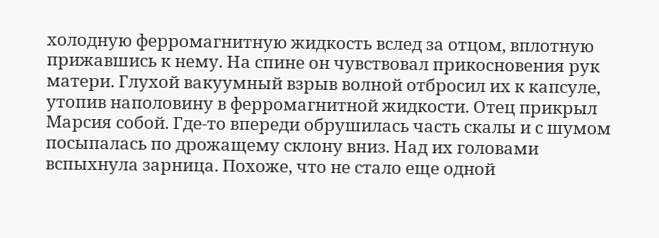холодную ферромагнитную жидкость вслед за отцом, вплотную прижавшись к нему. На спине он чувствовал прикосновения рук матери. Глухой вакуумный взрыв волной отбросил их к капсуле, утопив наполовину в ферромагнитной жидкости. Отец прикрыл Марсия собой. Где-то впереди обрушилась часть скалы и с шумом посыпалась по дрожащему склону вниз. Над их головами вспыхнула зарница. Похоже, что не стало еще одной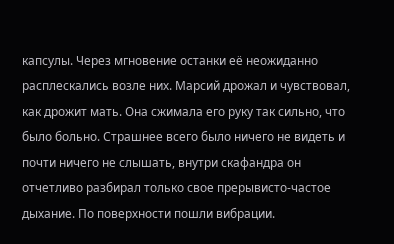капсулы. Через мгновение останки её неожиданно расплескались возле них. Марсий дрожал и чувствовал, как дрожит мать. Она сжимала его руку так сильно, что было больно. Страшнее всего было ничего не видеть и почти ничего не слышать, внутри скафандра он отчетливо разбирал только свое прерывисто-частое дыхание. По поверхности пошли вибрации.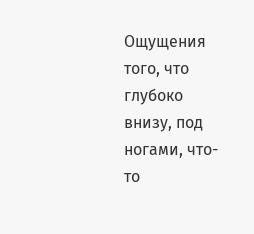Ощущения того, что глубоко внизу, под ногами, что-то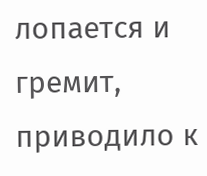лопается и гремит, приводило к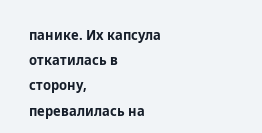панике. Их капсула откатилась в сторону, перевалилась на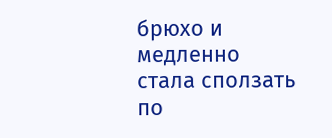брюхо и медленно стала сползать по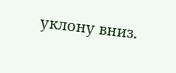уклону вниз.